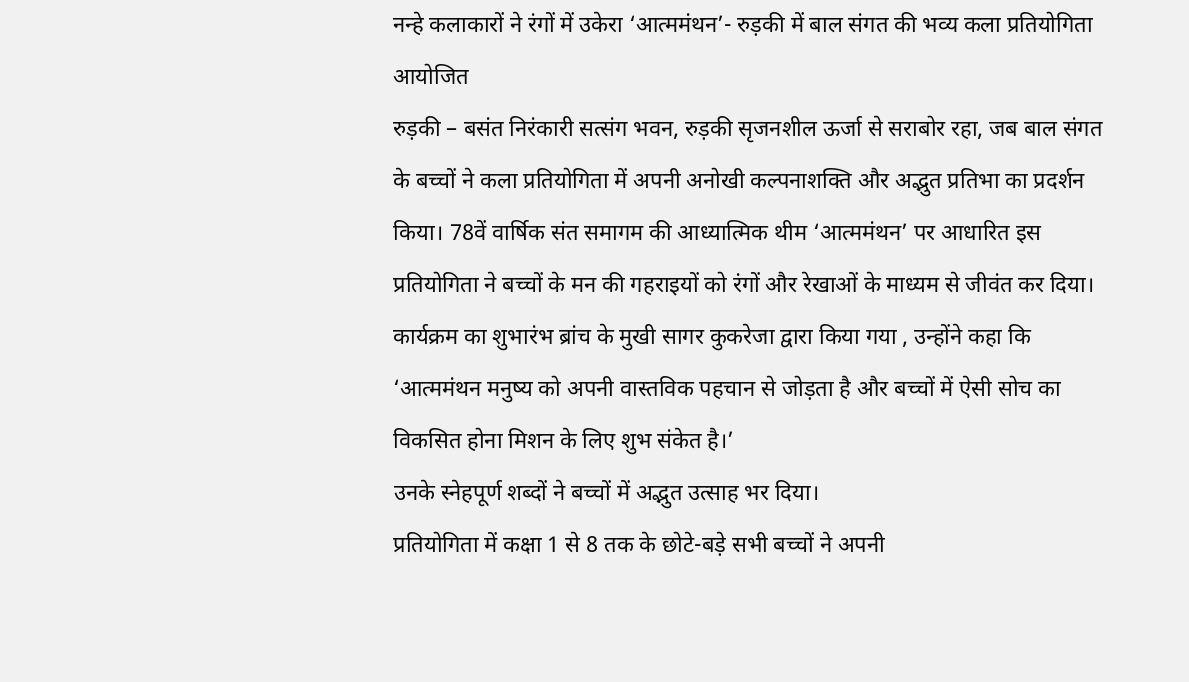नन्हे कलाकारों ने रंगों में उकेरा ‘आत्ममंथन’- रुड़की में बाल संगत की भव्य कला प्रतियोगिता आयोजित
रुड़की – बसंत निरंकारी सत्संग भवन, रुड़की सृजनशील ऊर्जा से सराबोर रहा, जब बाल संगत के बच्चों ने कला प्रतियोगिता में अपनी अनोखी कल्पनाशक्ति और अद्भुत प्रतिभा का प्रदर्शन किया। 78वें वार्षिक संत समागम की आध्यात्मिक थीम ‘आत्ममंथन’ पर आधारित इस प्रतियोगिता ने बच्चों के मन की गहराइयों को रंगों और रेखाओं के माध्यम से जीवंत कर दिया।
कार्यक्रम का शुभारंभ ब्रांच के मुखी सागर कुकरेजा द्वारा किया गया , उन्होंने कहा कि ‘आत्ममंथन मनुष्य को अपनी वास्तविक पहचान से जोड़ता है और बच्चों में ऐसी सोच का विकसित होना मिशन के लिए शुभ संकेत है।’
उनके स्नेहपूर्ण शब्दों ने बच्चों में अद्भुत उत्साह भर दिया।
प्रतियोगिता में कक्षा 1 से 8 तक के छोटे-बड़े सभी बच्चों ने अपनी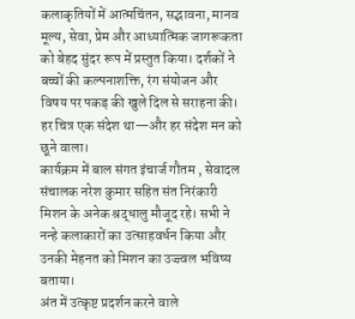कलाकृतियों में आत्मचिंतन, सद्भावना, मानव मूल्य, सेवा, प्रेम और आध्यात्मिक जागरूकता को बेहद सुंदर रूप में प्रस्तुत किया। दर्शकों ने बच्चों की कल्पनाशक्ति, रंग संयोजन और विषय पर पकड़ की खुले दिल से सराहना की। हर चित्र एक संदेश था—और हर संदेश मन को छूने वाला।
कार्यक्रम में बाल संगत इंचार्ज गौतम , सेवादल संचालक नरेश कुमार सहित संत निरंकारी मिशन के अनेक श्रद्धालु मौजूद रहे। सभी ने नन्हे कलाकारों का उत्साहवर्धन किया और उनकी मेहनत को मिशन का उज्ज्वल भविष्य बताया।
अंत में उत्कृष्ट प्रदर्शन करने वाले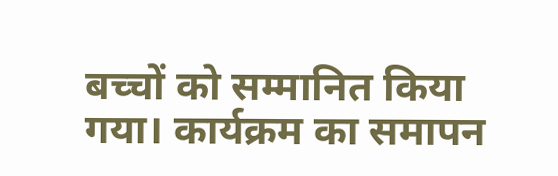बच्चों को सम्मानित किया गया। कार्यक्रम का समापन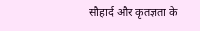सौहार्द और कृतज्ञता के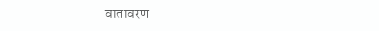वातावरण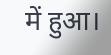में हुआ।